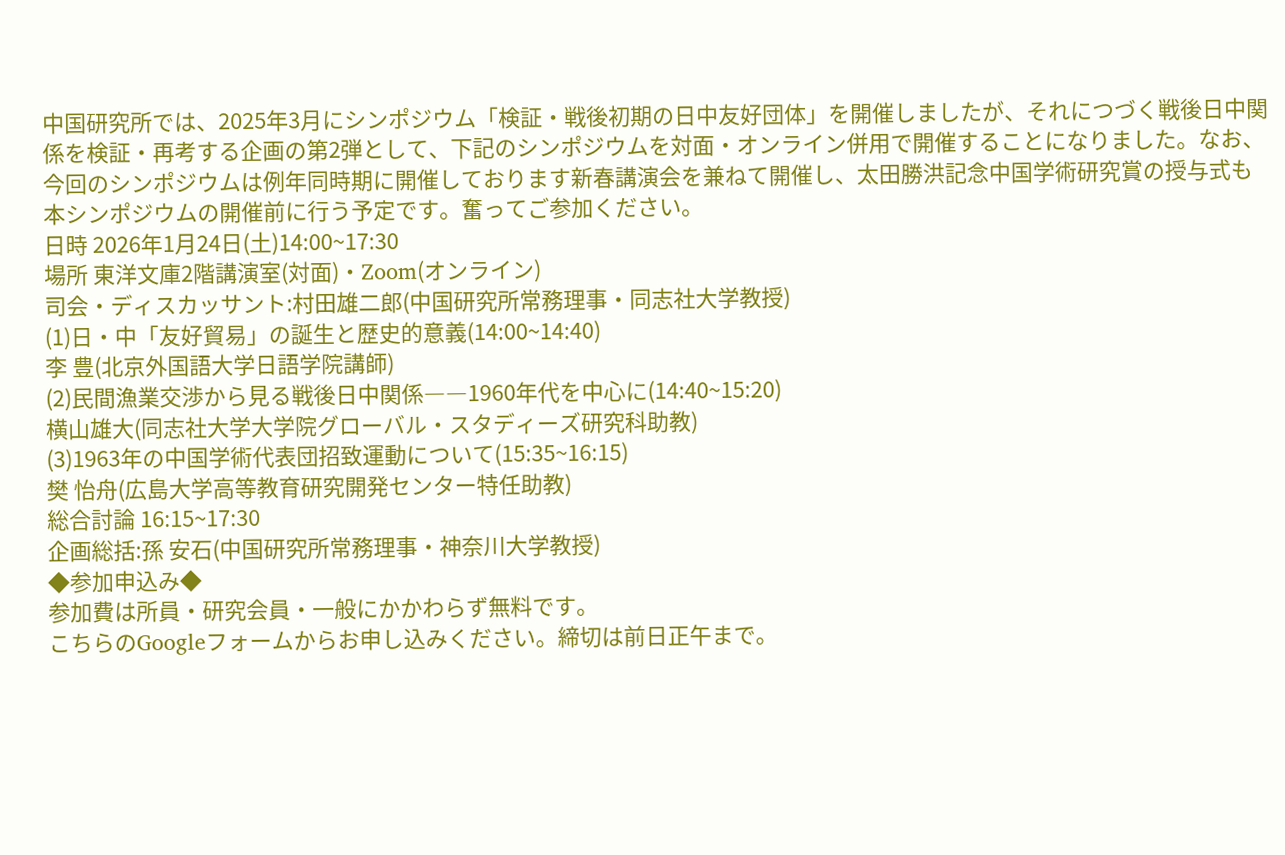中国研究所では、2025年3月にシンポジウム「検証・戦後初期の日中友好団体」を開催しましたが、それにつづく戦後日中関係を検証・再考する企画の第2弾として、下記のシンポジウムを対面・オンライン併用で開催することになりました。なお、今回のシンポジウムは例年同時期に開催しております新春講演会を兼ねて開催し、太田勝洪記念中国学術研究賞の授与式も本シンポジウムの開催前に行う予定です。奮ってご参加ください。
日時 2026年1月24日(土)14:00~17:30
場所 東洋文庫2階講演室(対面)・Zoom(オンライン)
司会・ディスカッサント:村田雄二郎(中国研究所常務理事・同志社大学教授)
(1)日・中「友好貿易」の誕生と歴史的意義(14:00~14:40)
李 豊(北京外国語大学日語学院講師)
(2)民間漁業交渉から見る戦後日中関係――1960年代を中心に(14:40~15:20)
横山雄大(同志社大学大学院グローバル・スタディーズ研究科助教)
(3)1963年の中国学術代表団招致運動について(15:35~16:15)
樊 怡舟(広島大学高等教育研究開発センター特任助教)
総合討論 16:15~17:30
企画総括:孫 安石(中国研究所常務理事・神奈川大学教授)
◆参加申込み◆
参加費は所員・研究会員・一般にかかわらず無料です。
こちらのGoogleフォームからお申し込みください。締切は前日正午まで。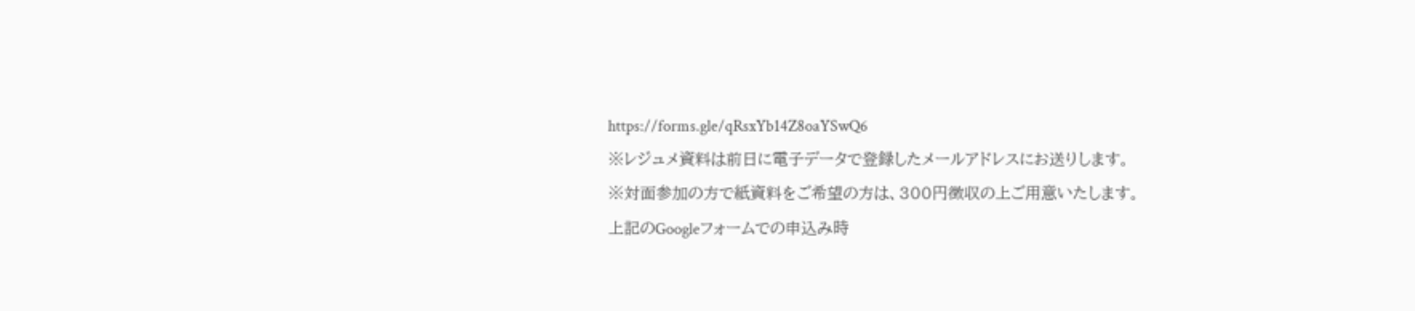https://forms.gle/qRsxYb14Z8oaYSwQ6
※レジュメ資料は前日に電子データで登録したメールアドレスにお送りします。
※対面参加の方で紙資料をご希望の方は、300円徴収の上ご用意いたします。
上記のGoogleフォームでの申込み時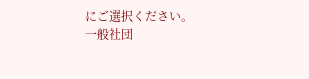にご選択ください。
一般社団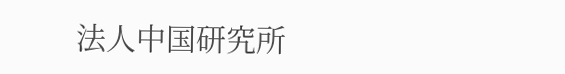法人中国研究所